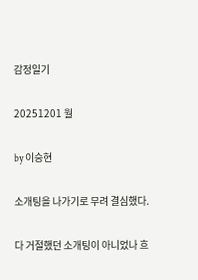감정일기

20251201 월

by 이승현

소개팅을 나가기로 무려 결심했다.

다 거절했던 소개팅이 아니었나 흐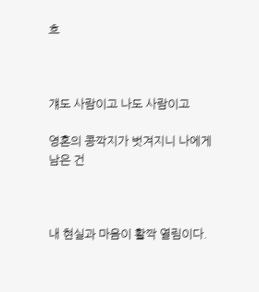흐



걔도 사람이고 나도 사람이고

영혼의 콩깍지가 벗겨지니 나에게 남은 건



내 현실과 마음이 활짝 열림이다.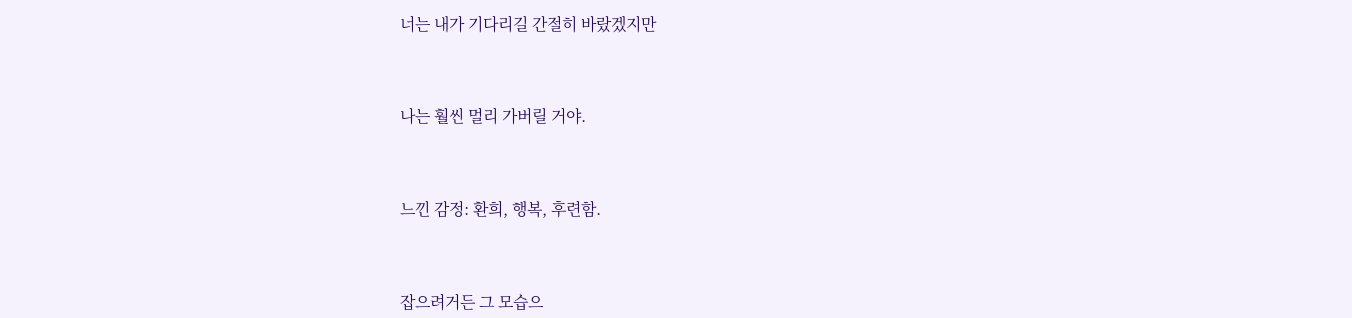너는 내가 기다리길 간절히 바랐겠지만



나는 훨씬 멀리 가버릴 거야.



느낀 감정: 환희, 행복, 후련함.



잡으려거든 그 모습으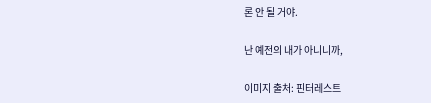론 안 될 거야.

난 예전의 내가 아니니까,

이미지 출처: 핀터레스트